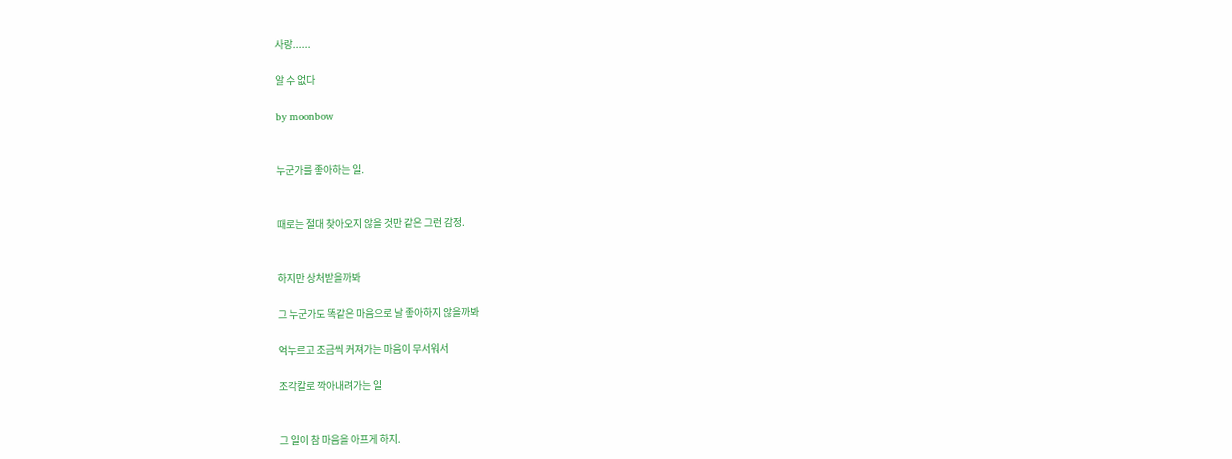사랑......

알 수 없다

by moonbow


누군가를 좋아하는 일.


때로는 절대 찾아오지 않을 것만 같은 그런 감정.


하지만 상처받을까봐

그 누군가도 똑같은 마음으로 날 좋아하지 않을까봐

억누르고 조금씩 커져가는 마음이 무서워서

조각칼로 깍아내려가는 일


그 일이 참 마음을 아프게 하지.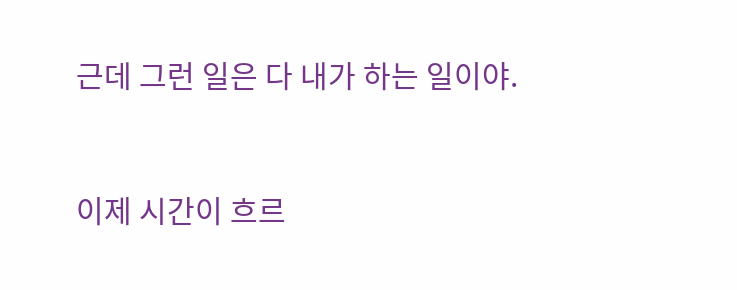근데 그런 일은 다 내가 하는 일이야.


이제 시간이 흐르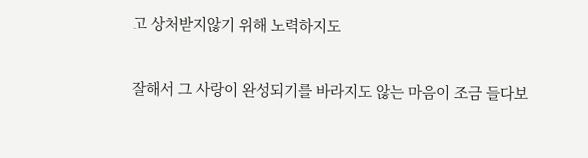고 상처받지않기 위해 노력하지도

잘해서 그 사랑이 완성되기를 바라지도 않는 마음이 조금 들다보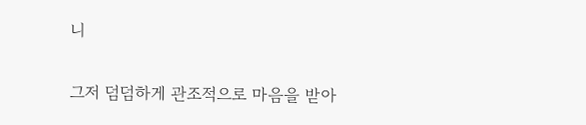니


그저 덤덤하게 관조적으로 마음을 받아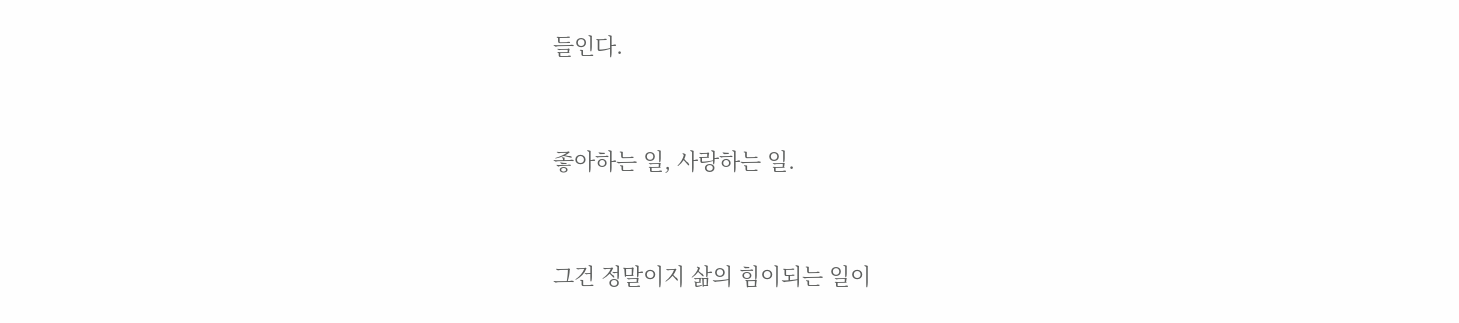들인다.


좋아하는 일, 사랑하는 일.


그건 정말이지 삶의 힘이되는 일이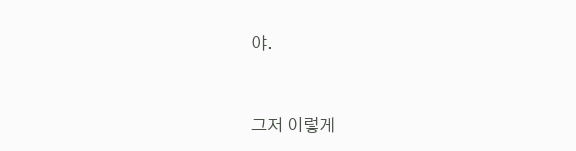야.


그저 이렇게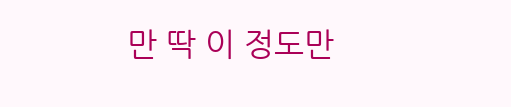만 딱 이 정도만